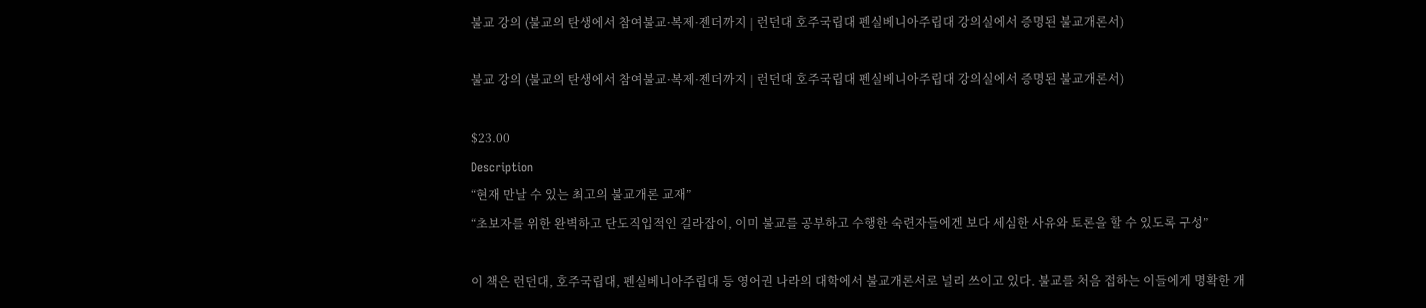불교 강의 (불교의 탄생에서 참여불교·복제·젠더까지 | 런던대 호주국립대 펜실베니아주립대 강의실에서 증명된 불교개론서)

불교 강의 (불교의 탄생에서 참여불교·복제·젠더까지 | 런던대 호주국립대 펜실베니아주립대 강의실에서 증명된 불교개론서)

$23.00
Description
“현재 만날 수 있는 최고의 불교개론 교재”
“초보자를 위한 완벽하고 단도직입적인 길라잡이, 이미 불교를 공부하고 수행한 숙련자들에겐 보다 세심한 사유와 토론을 할 수 있도록 구성”

이 책은 런던대, 호주국립대, 펜실베니아주립대 등 영어권 나라의 대학에서 불교개론서로 널리 쓰이고 있다. 불교를 처음 접하는 이들에게 명확한 개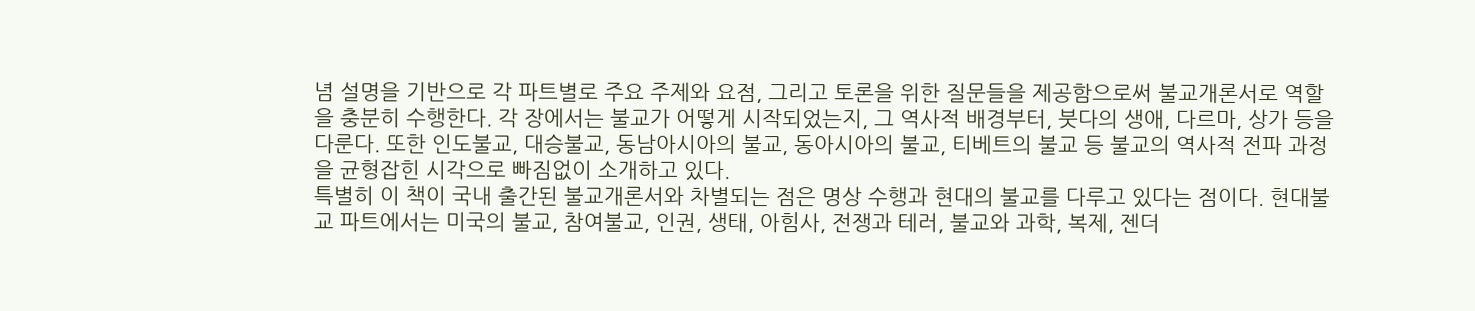념 설명을 기반으로 각 파트별로 주요 주제와 요점, 그리고 토론을 위한 질문들을 제공함으로써 불교개론서로 역할을 충분히 수행한다. 각 장에서는 불교가 어떻게 시작되었는지, 그 역사적 배경부터, 붓다의 생애, 다르마, 상가 등을 다룬다. 또한 인도불교, 대승불교, 동남아시아의 불교, 동아시아의 불교, 티베트의 불교 등 불교의 역사적 전파 과정을 균형잡힌 시각으로 빠짐없이 소개하고 있다.
특별히 이 책이 국내 출간된 불교개론서와 차별되는 점은 명상 수행과 현대의 불교를 다루고 있다는 점이다. 현대불교 파트에서는 미국의 불교, 참여불교, 인권, 생태, 아힘사, 전쟁과 테러, 불교와 과학, 복제, 젠더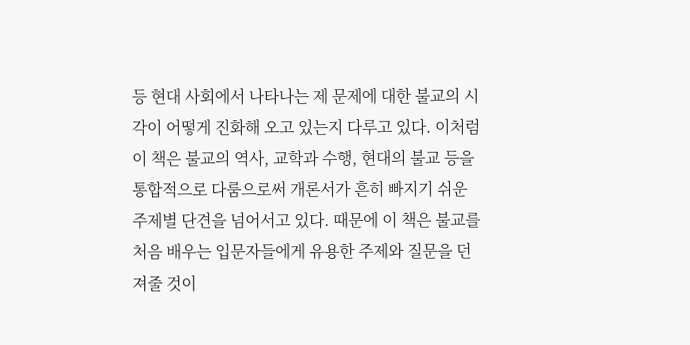등 현대 사회에서 나타나는 제 문제에 대한 불교의 시각이 어떻게 진화해 오고 있는지 다루고 있다. 이처럼 이 책은 불교의 역사, 교학과 수행, 현대의 불교 등을 통합적으로 다룸으로써 개론서가 흔히 빠지기 쉬운 주제별 단견을 넘어서고 있다. 때문에 이 책은 불교를 처음 배우는 입문자들에게 유용한 주제와 질문을 던져줄 것이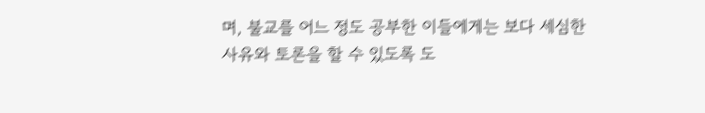며, 불교를 어느 정도 공부한 이들에게는 보다 세심한 사유와 토론을 할 수 있도록 도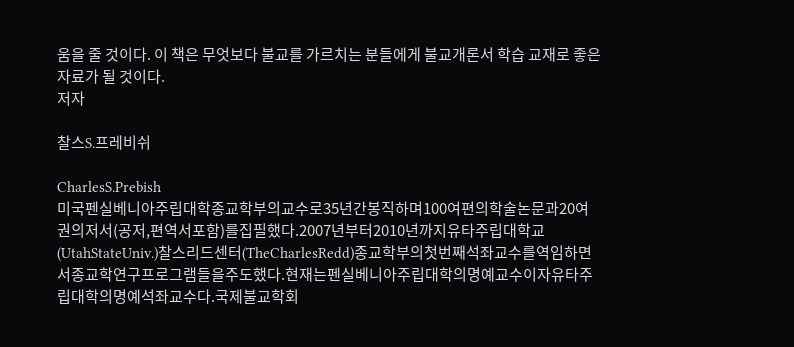움을 줄 것이다. 이 책은 무엇보다 불교를 가르치는 분들에게 불교개론서 학습 교재로 좋은 자료가 될 것이다.
저자

찰스S.프레비쉬

CharlesS.Prebish
미국펜실베니아주립대학종교학부의교수로35년간봉직하며100여편의학술논문과20여권의저서(공저,편역서포함)를집필했다.2007년부터2010년까지유타주립대학교(UtahStateUniv.)찰스리드센터(TheCharlesRedd)종교학부의첫번째석좌교수를역임하면서종교학연구프로그램들을주도했다.현재는펜실베니아주립대학의명예교수이자유타주립대학의명예석좌교수다.국제불교학회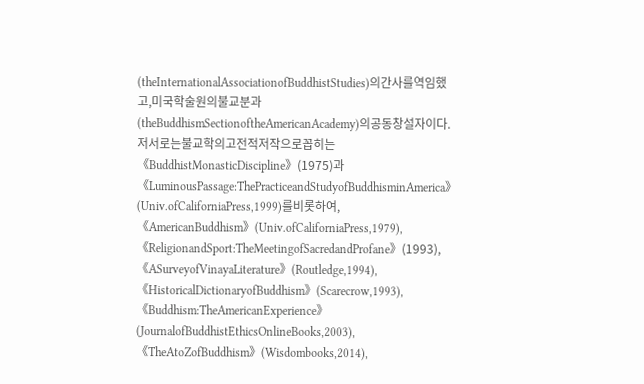(theInternationalAssociationofBuddhistStudies)의간사를역임했고,미국학술원의불교분과(theBuddhismSectionoftheAmericanAcademy)의공동창설자이다.
저서로는불교학의고전적저작으로꼽히는《BuddhistMonasticDiscipline》(1975)과《LuminousPassage:ThePracticeandStudyofBuddhisminAmerica》(Univ.ofCaliforniaPress,1999)를비롯하여,《AmericanBuddhism》(Univ.ofCaliforniaPress,1979),《ReligionandSport:TheMeetingofSacredandProfane》(1993),《ASurveyofVinayaLiterature》(Routledge,1994),《HistoricalDictionaryofBuddhism》(Scarecrow,1993),《Buddhism:TheAmericanExperience》(JournalofBuddhistEthicsOnlineBooks,2003),《TheAtoZofBuddhism》(Wisdombooks,2014),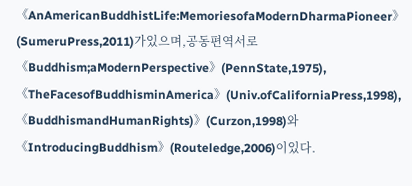《AnAmericanBuddhistLife:MemoriesofaModernDharmaPioneer》(SumeruPress,2011)가있으며,공동편역서로《Buddhism;aModernPerspective》(PennState,1975),《TheFacesofBuddhisminAmerica》(Univ.ofCaliforniaPress,1998),《BuddhismandHumanRights)》(Curzon,1998)와《IntroducingBuddhism》(Routeledge,2006)이있다.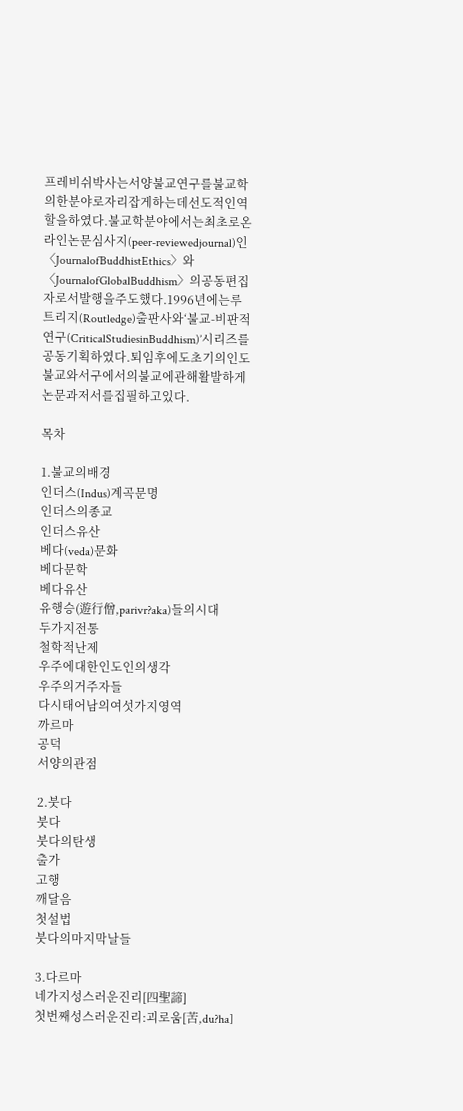프레비쉬박사는서양불교연구를불교학의한분야로자리잡게하는데선도적인역할을하였다.불교학분야에서는최초로온라인논문심사지(peer-reviewedjournal)인〈JournalofBuddhistEthics〉와〈JournalofGlobalBuddhism〉의공동편집자로서발행을주도했다.1996년에는루트리지(Routledge)출판사와‘불교-비판적연구(CriticalStudiesinBuddhism)’시리즈를공동기획하였다.퇴임후에도초기의인도불교와서구에서의불교에관해활발하게논문과저서를집필하고있다.

목차

1.불교의배경
인더스(Indus)계곡문명
인더스의종교
인더스유산
베다(veda)문화
베다문학
베다유산
유행승(遊行僧,parivr?aka)들의시대
두가지전통
철학적난제
우주에대한인도인의생각
우주의거주자들
다시태어남의여섯가지영역
까르마
공덕
서양의관점

2.붓다
붓다
붓다의탄생
출가
고행
깨달음
첫설법
붓다의마지막날들

3.다르마
네가지성스러운진리[四聖諦]
첫번째성스러운진리:괴로움[苦,du?ha]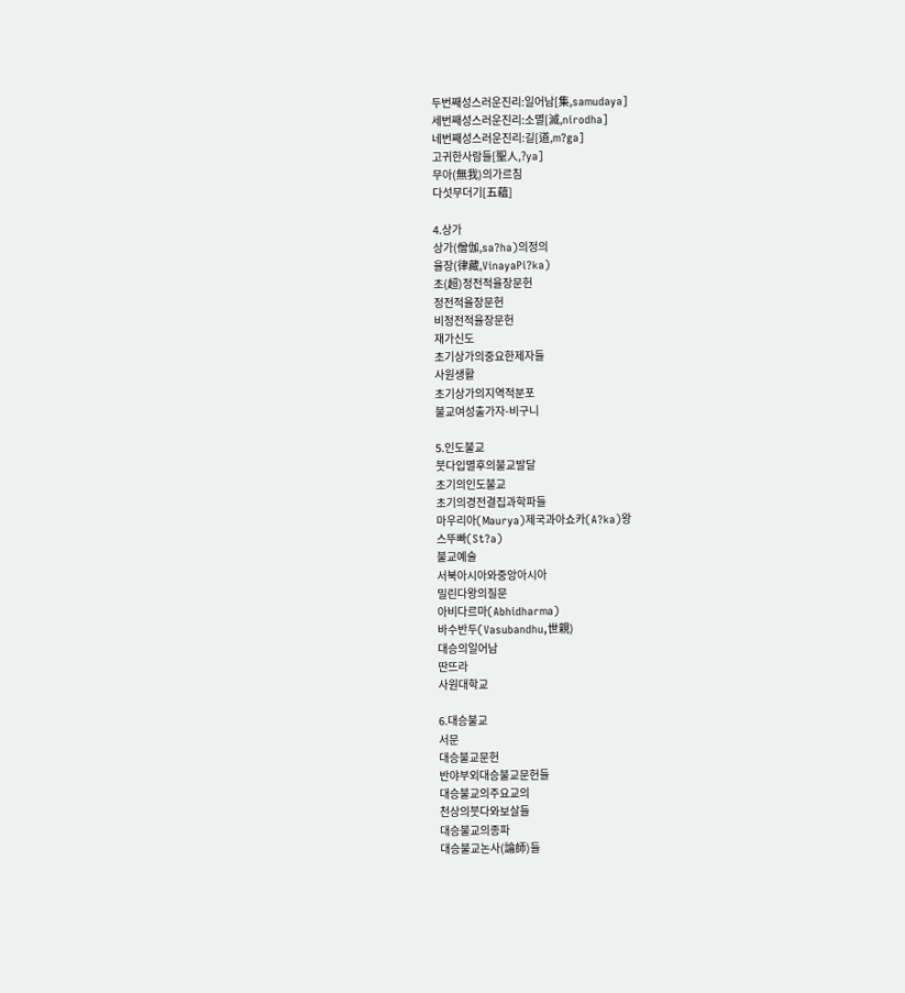두번째성스러운진리:일어남[集,samudaya]
세번째성스러운진리:소멸[滅,nirodha]
네번째성스러운진리:길[道,m?ga]
고귀한사람들[聖人,?ya]
무아(無我)의가르침
다섯무더기[五蘊]

4.상가
상가(僧伽,sa?ha)의정의
율장(律藏,VinayaPi?ka)
초(超)정전적율장문헌
정전적율장문헌
비정전적율장문헌
재가신도
초기상가의중요한제자들
사원생활
초기상가의지역적분포
불교여성출가자-비구니

5.인도불교
붓다입멸후의불교발달
초기의인도불교
초기의경전결집과학파들
마우리아(Maurya)제국과아쇼카(A?ka)왕
스뚜빠(St?a)
불교예술
서북아시아와중앙아시아
밀린다왕의질문
아비다르마(Abhidharma)
바수반두(Vasubandhu,世親)
대승의일어남
딴뜨라
사원대학교

6.대승불교
서문
대승불교문헌
반야부외대승불교문헌들
대승불교의주요교의
천상의붓다와보살들
대승불교의종파
대승불교논사(論師)들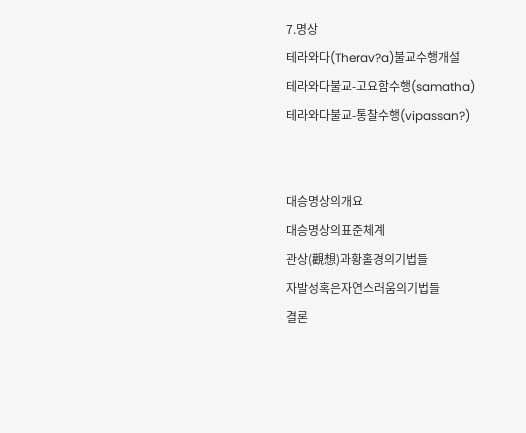7.명상
테라와다(Therav?a)불교수행개설
테라와다불교-고요함수행(samatha)
테라와다불교-통찰수행(vipassan?)


대승명상의개요
대승명상의표준체계
관상(觀想)과황홀경의기법들
자발성혹은자연스러움의기법들
결론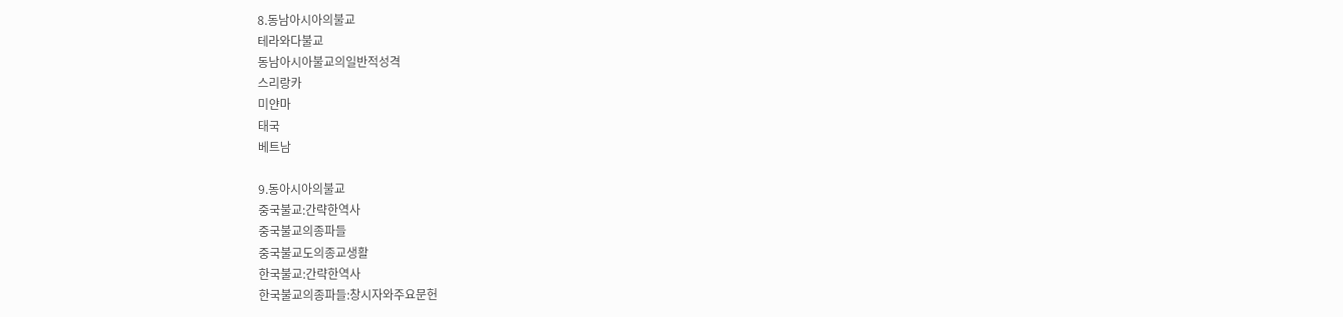8.동남아시아의불교
테라와다불교
동남아시아불교의일반적성격
스리랑카
미얀마
태국
베트남

9.동아시아의불교
중국불교:간략한역사
중국불교의종파들
중국불교도의종교생활
한국불교:간략한역사
한국불교의종파들:창시자와주요문헌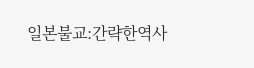일본불교:간략한역사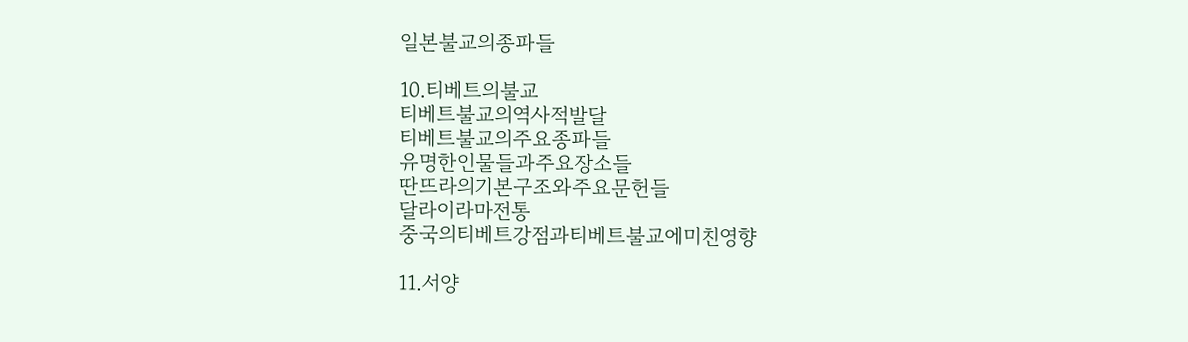일본불교의종파들

10.티베트의불교
티베트불교의역사적발달
티베트불교의주요종파들
유명한인물들과주요장소들
딴뜨라의기본구조와주요문헌들
달라이라마전통
중국의티베트강점과티베트불교에미친영향

11.서양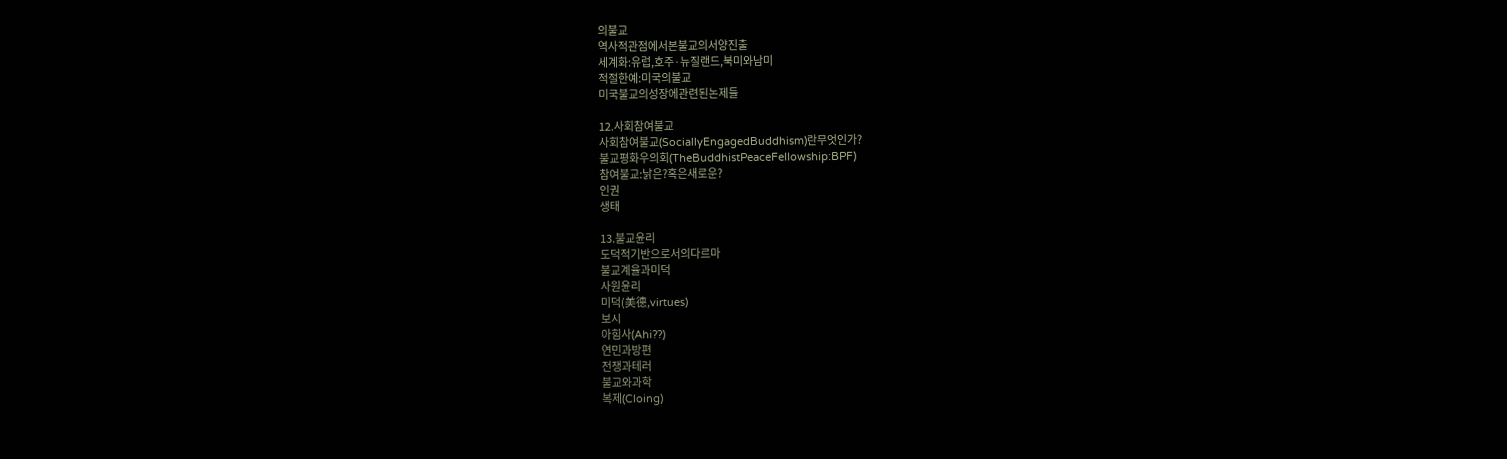의불교
역사적관점에서본불교의서양진출
세계화:유럽,호주·뉴질랜드,북미와남미
적절한예:미국의불교
미국불교의성장에관련된논제들

12.사회참여불교
사회참여불교(SociallyEngagedBuddhism)란무엇인가?
불교평화우의회(TheBuddhistPeaceFellowship:BPF)
참여불교:낡은?혹은새로운?
인권
생태

13.불교윤리
도덕적기반으로서의다르마
불교계율과미덕
사원윤리
미덕(美德,virtues)
보시
아힘사(Ahi??)
연민과방편
전쟁과테러
불교와과학
복제(Cloing)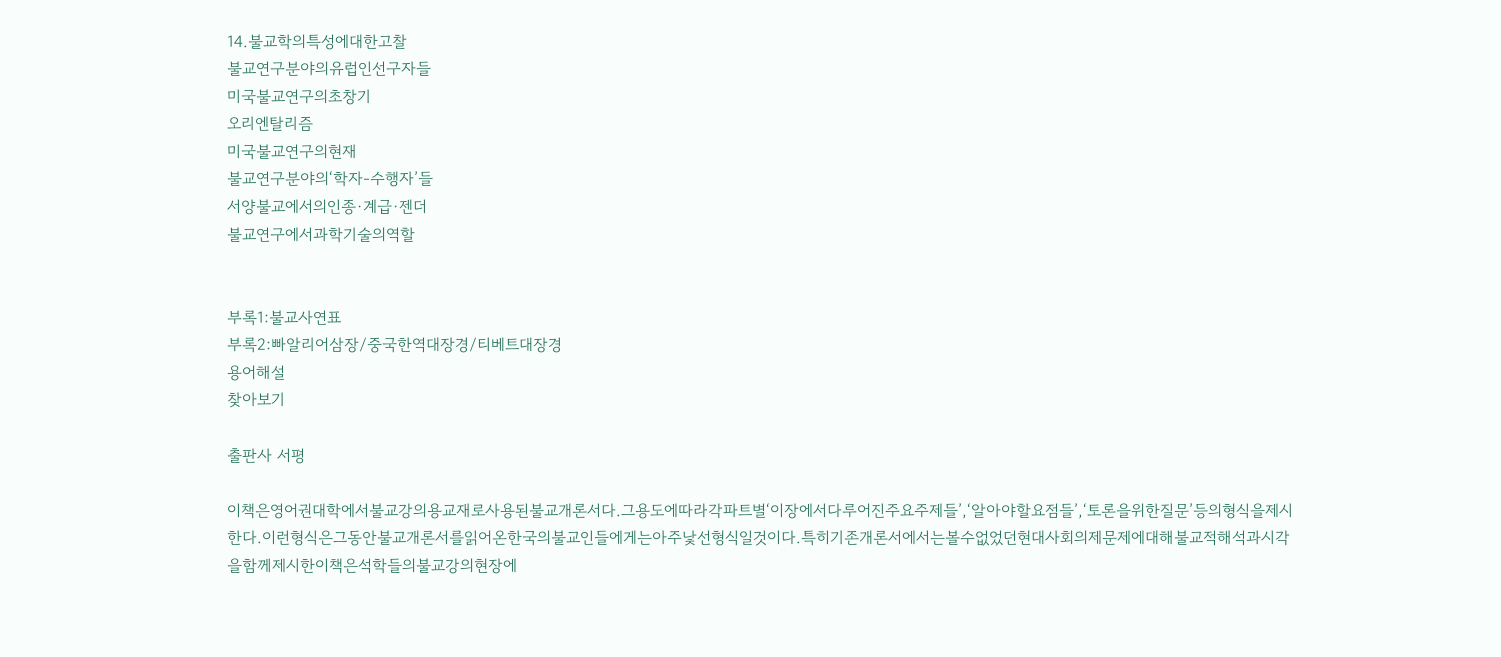14.불교학의특성에대한고찰
불교연구분야의유럽인선구자들
미국불교연구의초창기
오리엔탈리즘
미국불교연구의현재
불교연구분야의‘학자-수행자’들
서양불교에서의인종·계급·젠더
불교연구에서과학기술의역할


부록1:불교사연표
부록2:빠알리어삼장/중국한역대장경/티베트대장경
용어해설
찾아보기

출판사 서평

이책은영어권대학에서불교강의용교재로사용된불교개론서다.그용도에따라각파트별‘이장에서다루어진주요주제들’,‘알아야할요점들’,‘토론을위한질문’등의형식을제시한다.이런형식은그동안불교개론서를읽어온한국의불교인들에게는아주낯선형식일것이다.특히기존개론서에서는볼수없었던현대사회의제문제에대해불교적해석과시각을함께제시한이책은석학들의불교강의현장에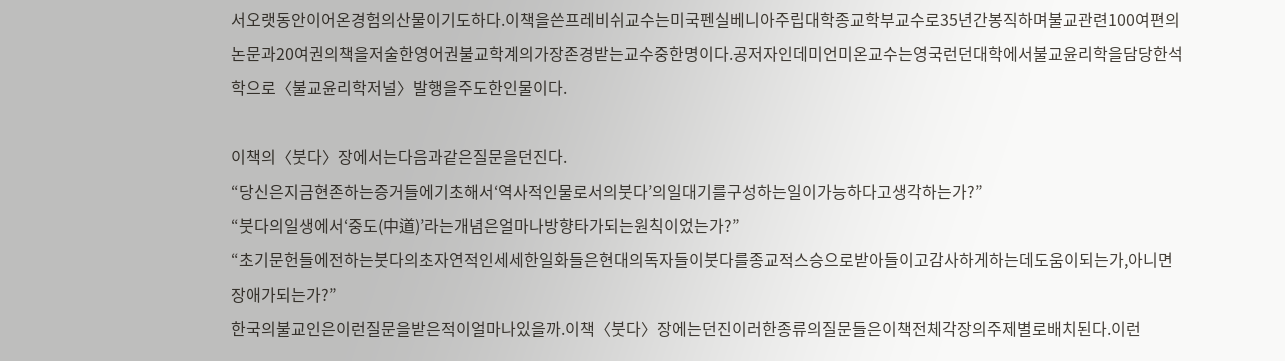서오랫동안이어온경험의산물이기도하다.이책을쓴프레비쉬교수는미국펜실베니아주립대학종교학부교수로35년간봉직하며불교관련100여편의논문과20여권의책을저술한영어권불교학계의가장존경받는교수중한명이다.공저자인데미언미온교수는영국런던대학에서불교윤리학을담당한석학으로〈불교윤리학저널〉발행을주도한인물이다.

이책의〈붓다〉장에서는다음과같은질문을던진다.
“당신은지금현존하는증거들에기초해서‘역사적인물로서의붓다’의일대기를구성하는일이가능하다고생각하는가?”
“붓다의일생에서‘중도(中道)’라는개념은얼마나방향타가되는원칙이었는가?”
“초기문헌들에전하는붓다의초자연적인세세한일화들은현대의독자들이붓다를종교적스승으로받아들이고감사하게하는데도움이되는가,아니면장애가되는가?”
한국의불교인은이런질문을받은적이얼마나있을까.이책〈붓다〉장에는던진이러한종류의질문들은이책전체각장의주제별로배치된다.이런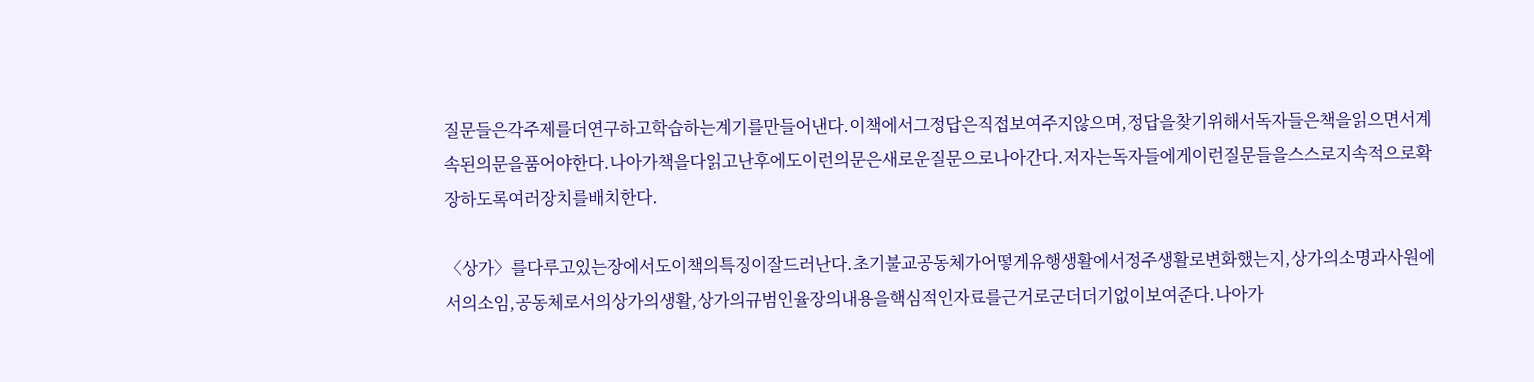질문들은각주제를더연구하고학습하는계기를만들어낸다.이책에서그정답은직접보여주지않으며,정답을찾기위해서독자들은책을읽으면서계속된의문을품어야한다.나아가책을다읽고난후에도이런의문은새로운질문으로나아간다.저자는독자들에게이런질문들을스스로지속적으로확장하도록여러장치를배치한다.

〈상가〉를다루고있는장에서도이책의특징이잘드러난다.초기불교공동체가어떻게유행생활에서정주생활로변화했는지,상가의소명과사원에서의소임,공동체로서의상가의생활,상가의규범인율장의내용을핵심적인자료를근거로군더더기없이보여준다.나아가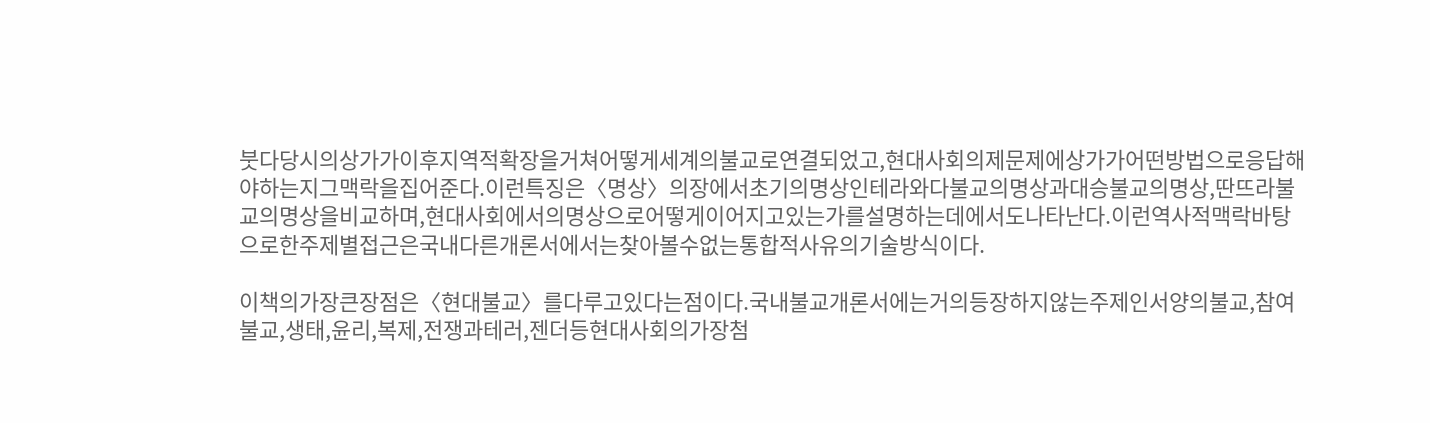붓다당시의상가가이후지역적확장을거쳐어떻게세계의불교로연결되었고,현대사회의제문제에상가가어떤방법으로응답해야하는지그맥락을집어준다.이런특징은〈명상〉의장에서초기의명상인테라와다불교의명상과대승불교의명상,딴뜨라불교의명상을비교하며,현대사회에서의명상으로어떻게이어지고있는가를설명하는데에서도나타난다.이런역사적맥락바탕으로한주제별접근은국내다른개론서에서는찾아볼수없는통합적사유의기술방식이다.

이책의가장큰장점은〈현대불교〉를다루고있다는점이다.국내불교개론서에는거의등장하지않는주제인서양의불교,참여불교,생태,윤리,복제,전쟁과테러,젠더등현대사회의가장첨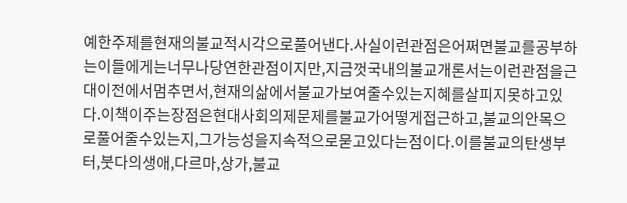예한주제를현재의불교적시각으로풀어낸다.사실이런관점은어쩌면불교를공부하는이들에게는너무나당연한관점이지만,지금껏국내의불교개론서는이런관점을근대이전에서멈추면서,현재의삶에서불교가보여줄수있는지혜를살피지못하고있다.이책이주는장점은현대사회의제문제를불교가어떻게접근하고,불교의안목으로풀어줄수있는지,그가능성을지속적으로묻고있다는점이다.이를불교의탄생부터,붓다의생애,다르마,상가,불교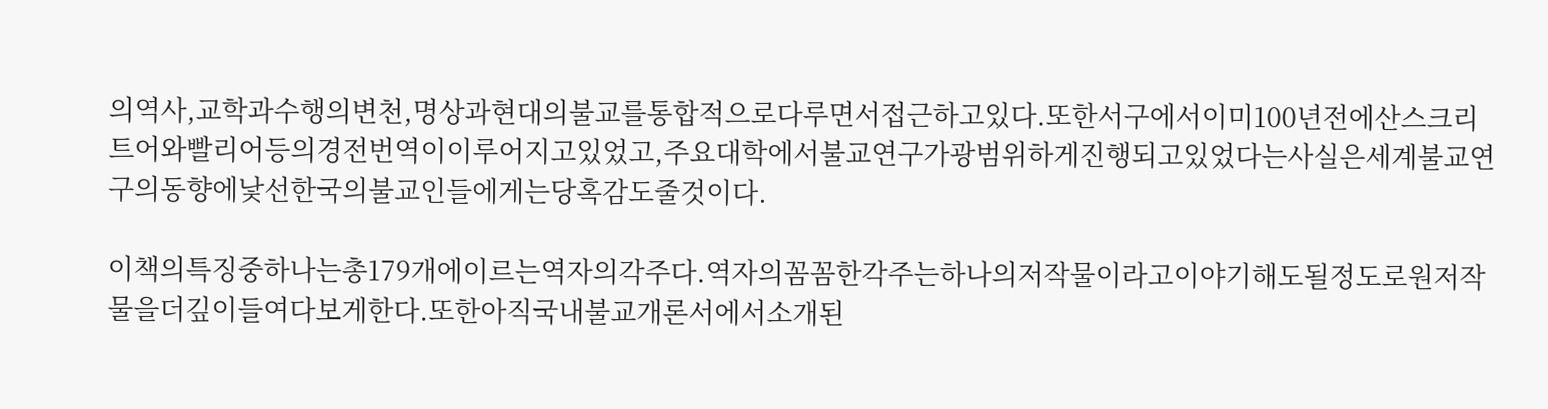의역사,교학과수행의변천,명상과현대의불교를통합적으로다루면서접근하고있다.또한서구에서이미100년전에산스크리트어와빨리어등의경전번역이이루어지고있었고,주요대학에서불교연구가광범위하게진행되고있었다는사실은세계불교연구의동향에낯선한국의불교인들에게는당혹감도줄것이다.

이책의특징중하나는총179개에이르는역자의각주다.역자의꼼꼼한각주는하나의저작물이라고이야기해도될정도로원저작물을더깊이들여다보게한다.또한아직국내불교개론서에서소개된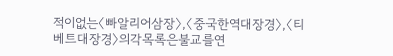적이없는〈빠알리어삼장〉,〈중국한역대장경〉,〈티베트대장경〉의각목록은불교를연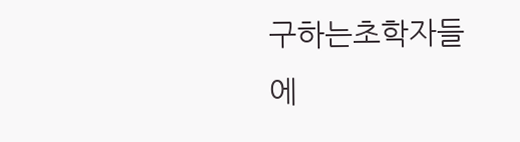구하는초학자들에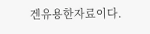겐유용한자료이다.